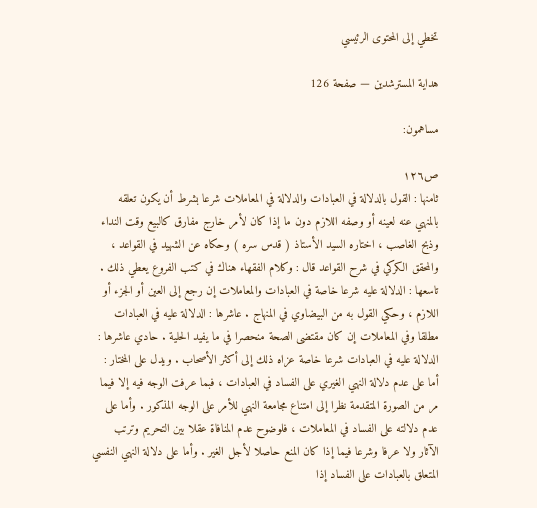تخطي إلى المحتوى الرئيسي

هداية المسترشدين — صفحة 126

مساهمون:

ص١٢٦
ثامنها : القول بالدلالة في العبادات والدلالة في المعاملات شرعا بشرط أن يكون تعلقه بالمنهي عنه لعينه أو وصفه اللازم دون ما إذا كان لأمر خارج مفارق كالبيع وقت النداء وذبح الغاصب ، اختاره السيد الأستاذ ( قدس سره ) وحكاه عن الشهيد في القواعد ، والمحقق الكركي في شرح القواعد قال : وكلام الفقهاء هناك في كتب الفروع يعطي ذلك . تاسعها : الدلالة عليه شرعا خاصة في العبادات والمعاملات إن رجع إلى العين أو الجزء أو اللازم ، وحكي القول به من البيضاوي في المنهاج . عاشرها : الدلالة عليه في العبادات مطلقا وفي المعاملات إن كان مقتضى الصحة منحصرا في ما يفيد الحلية . حادي عاشرها : الدلالة عليه في العبادات شرعا خاصة عزاه ذلك إلى أكثر الأصحاب . ويدل على المختار : أما على عدم دلالة النهي الغيري على الفساد في العبادات ، فبما عرفت الوجه فيه إلا فيما مر من الصورة المتقدمة نظرا إلى امتناع مجامعة النهي للأمر على الوجه المذكور . وأما على عدم دلالته على الفساد في المعاملات ، فلوضوح عدم المنافاة عقلا بين التحريم وترتب الآثار ولا عرفا وشرعا فيما إذا كان المنع حاصلا لأجل الغير . وأما على دلالة النهي النفسي المتعلق بالعبادات على الفساد إذا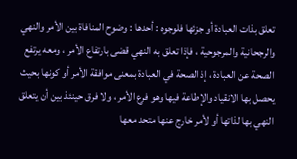تعلق بذات العبادة أو جزئها فلوجوه : أحدها : وضوح المنافاة بين الأمر والنهي والرجحانية والمرجوحية ، فإذا تعلق به النهي قضى بارتفاع الأمر ، ومعه يرتفع الصحة عن العبادة ، إذ الصحة في العبادة بمعنى موافقة الأمر أو كونها بحيث يحصل بها الانقياد والإطاعة فيها وهو فرع الأمر ، ولا فرق حينئذ بين أن يتعلق النهي بها لذاتها أو لأمر خارج عنها متحد معها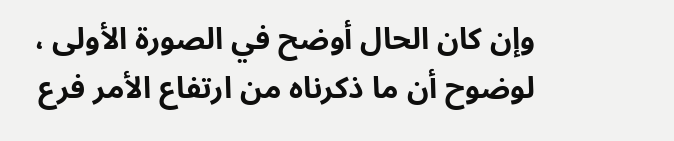وإن كان الحال أوضح في الصورة الأولى ، لوضوح أن ما ذكرناه من ارتفاع الأمر فرع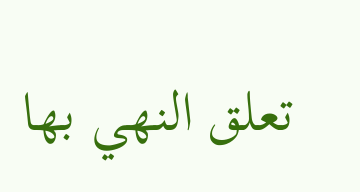تعلق النهي بها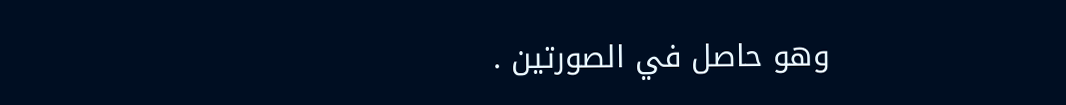وهو حاصل في الصورتين .